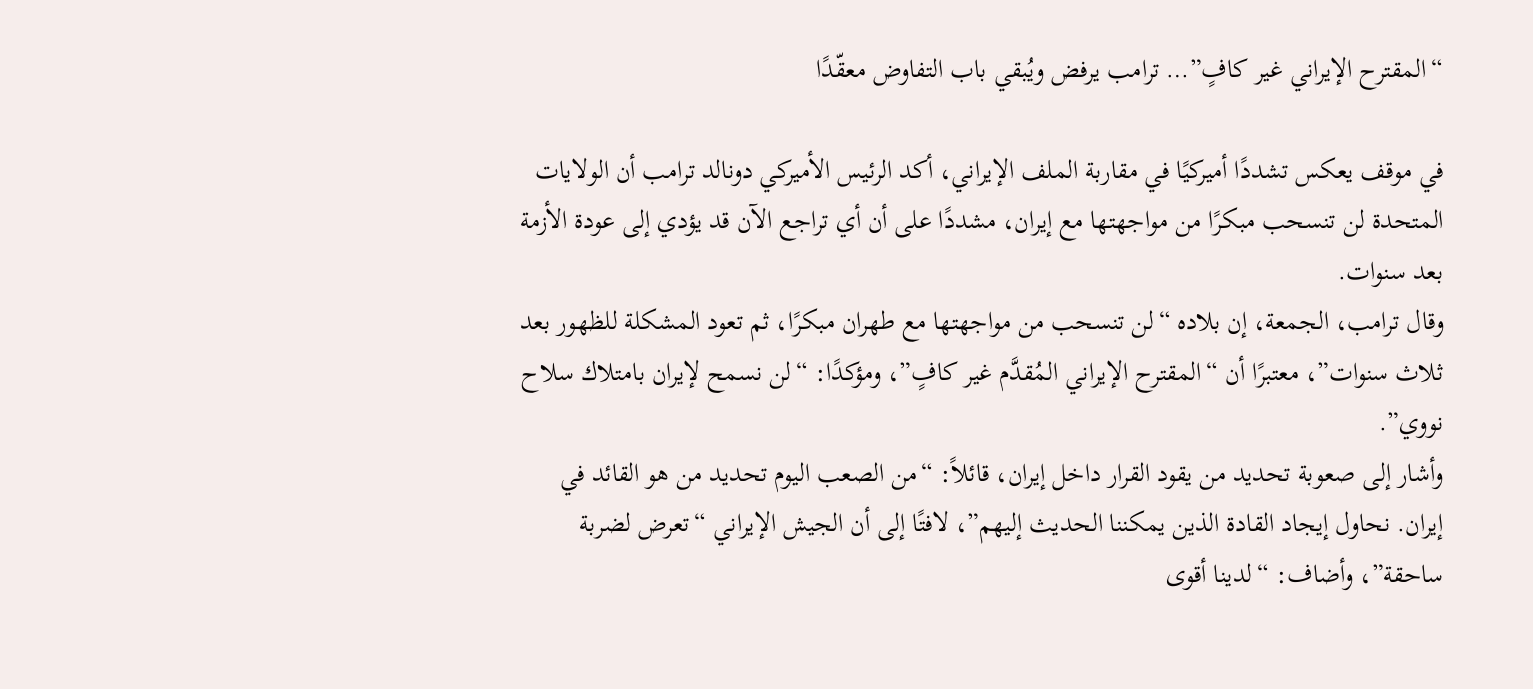“المقترح الإيراني غير كافٍ”… ترامب يرفض ويُبقي باب التفاوض معقّدًا

في موقف يعكس تشددًا أميركيًا في مقاربة الملف الإيراني، أكد الرئيس الأميركي دونالد ترامب أن الولايات المتحدة لن تنسحب مبكرًا من مواجهتها مع إيران، مشددًا على أن أي تراجع الآن قد يؤدي إلى عودة الأزمة بعد سنوات.
وقال ترامب، الجمعة، إن بلاده “لن تنسحب من مواجهتها مع طهران مبكرًا، ثم تعود المشكلة للظهور بعد ثلاث سنوات”، معتبرًا أن “المقترح الإيراني المُقدَّم غير كافٍ”، ومؤكدًا: “لن نسمح لإيران بامتلاك سلاح نووي”.
وأشار إلى صعوبة تحديد من يقود القرار داخل إيران، قائلاً: “من الصعب اليوم تحديد من هو القائد في إيران. نحاول إيجاد القادة الذين يمكننا الحديث إليهم”، لافتًا إلى أن الجيش الإيراني “تعرض لضربة ساحقة”، وأضاف: “لدينا أقوى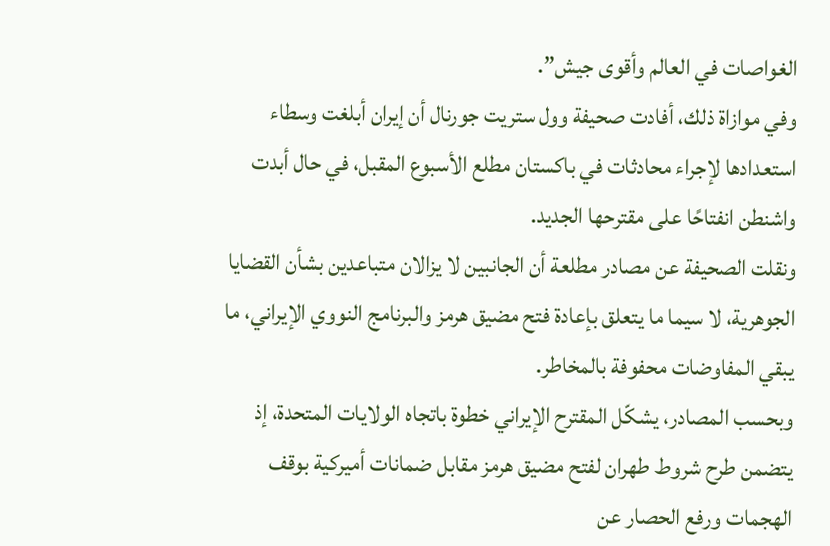الغواصات في العالم وأقوى جيش”.
وفي موازاة ذلك، أفادت صحيفة وول ستريت جورنال أن إيران أبلغت وسطاء استعدادها لإجراء محادثات في باكستان مطلع الأسبوع المقبل، في حال أبدت واشنطن انفتاحًا على مقترحها الجديد.
ونقلت الصحيفة عن مصادر مطلعة أن الجانبين لا يزالان متباعدين بشأن القضايا الجوهرية، لا سيما ما يتعلق بإعادة فتح مضيق هرمز والبرنامج النووي الإيراني، ما يبقي المفاوضات محفوفة بالمخاطر.
وبحسب المصادر، يشكّل المقترح الإيراني خطوة باتجاه الولايات المتحدة، إذ يتضمن طرح شروط طهران لفتح مضيق هرمز مقابل ضمانات أميركية بوقف الهجمات ورفع الحصار عن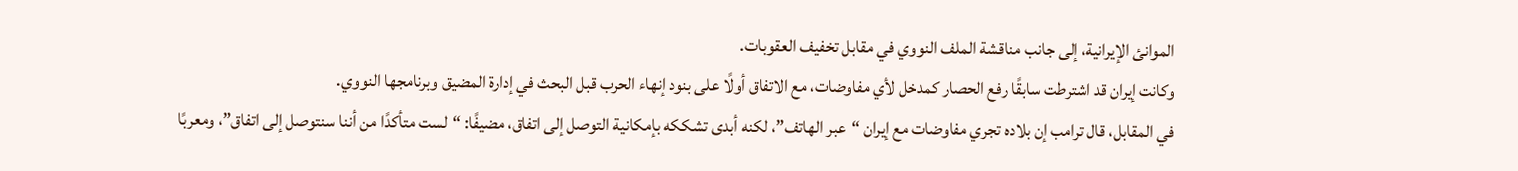الموانئ الإيرانية، إلى جانب مناقشة الملف النووي في مقابل تخفيف العقوبات.
وكانت إيران قد اشترطت سابقًا رفع الحصار كمدخل لأي مفاوضات، مع الاتفاق أولًا على بنود إنهاء الحرب قبل البحث في إدارة المضيق وبرنامجها النووي.
في المقابل، قال ترامب إن بلاده تجري مفاوضات مع إيران “عبر الهاتف”، لكنه أبدى تشككه بإمكانية التوصل إلى اتفاق، مضيفًا: “لست متأكدًا من أننا سنتوصل إلى اتفاق”، ومعربًا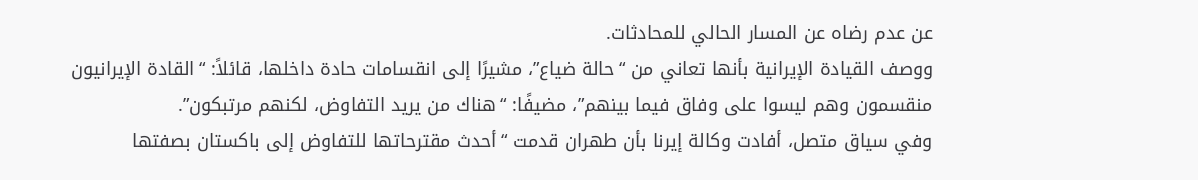عن عدم رضاه عن المسار الحالي للمحادثات.
ووصف القيادة الإيرانية بأنها تعاني من “حالة ضياع”، مشيرًا إلى انقسامات حادة داخلها، قائلاً: “القادة الإيرانيون منقسمون وهم ليسوا على وفاق فيما بينهم”، مضيفًا: “هناك من يريد التفاوض، لكنهم مرتبكون”.
وفي سياق متصل، أفادت وكالة إيرنا بأن طهران قدمت “أحدث مقترحاتها للتفاوض إلى باكستان بصفتها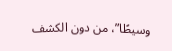وسيطًا”، من دون الكشف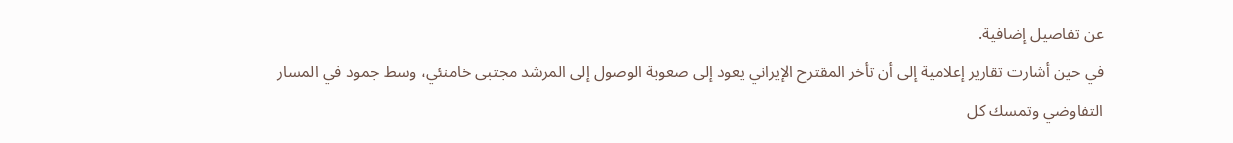عن تفاصيل إضافية.
في حين أشارت تقارير إعلامية إلى أن تأخر المقترح الإيراني يعود إلى صعوبة الوصول إلى المرشد مجتبى خامنئي، وسط جمود في المسار التفاوضي وتمسك كل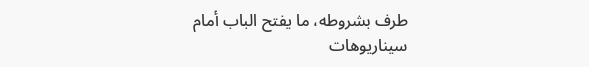طرف بشروطه، ما يفتح الباب أمام سيناريوهات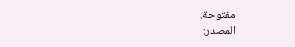مفتوحة.
المصدر: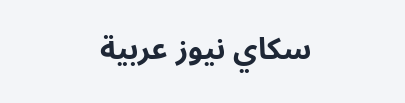سكاي نيوز عربية